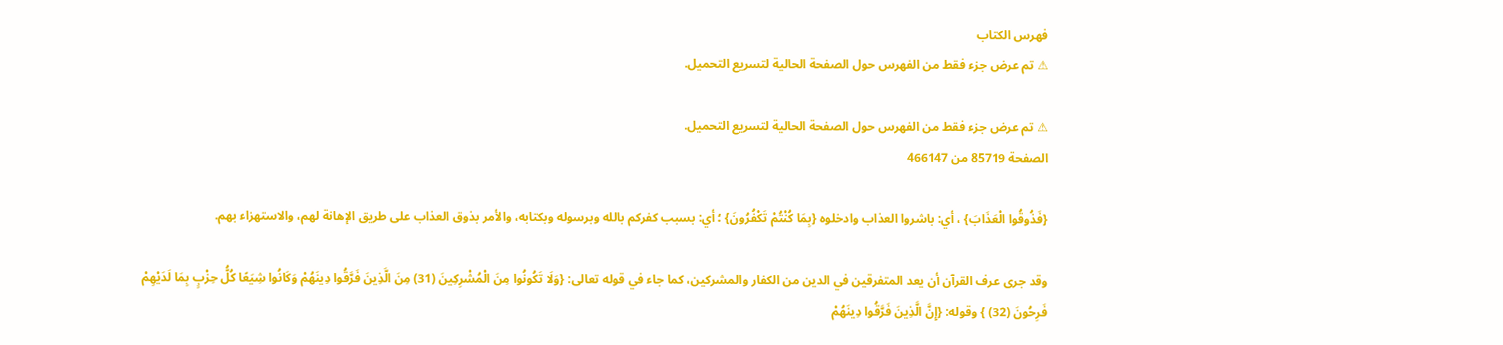فهرس الكتاب
⚠ تم عرض جزء فقط من الفهرس حول الصفحة الحالية لتسريع التحميل.

⚠ تم عرض جزء فقط من الفهرس حول الصفحة الحالية لتسريع التحميل.
الصفحة 85719 من 466147

{فَذُوقُوا الْعَذَابَ} ، أي: باشروا العذاب وادخلوه {بِمَا كُنْتُمْ تَكْفُرُونَ} ؛ أي: بسبب كفركم بالله وبرسوله وبكتابه، والأمر بذوق العذاب على طريق الإهانة لهم، والاستهزاء بهم.

وقد جرى عرف القرآن أن يعد المتفرقين في الدين من الكفار والمشركين، كما جاء في قوله تعالى: {وَلَا تَكُونُوا مِنَ الْمُشْرِكِينَ (31) مِنَ الَّذِينَ فَرَّقُوا دِينَهُمْ وَكَانُوا شِيَعًا كُلُّ حِزْبٍ بِمَا لَدَيْهِمْ فَرِحُونَ (32) } وقوله: {إِنَّ الَّذِينَ فَرَّقُوا دِينَهُمْ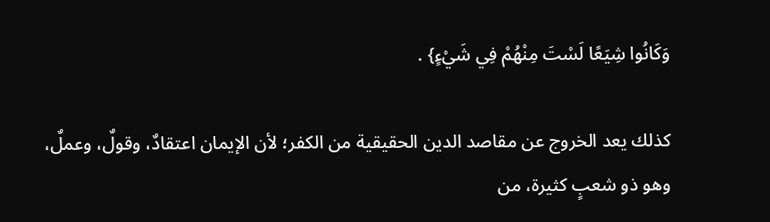وَكَانُوا شِيَعًا لَسْتَ مِنْهُمْ فِي شَيْءٍ} .

كذلك يعد الخروج عن مقاصد الدين الحقيقية من الكفر؛ لأن الإيمان اعتقادٌ، وقولٌ، وعملٌ، وهو ذو شعبٍ كثيرة، من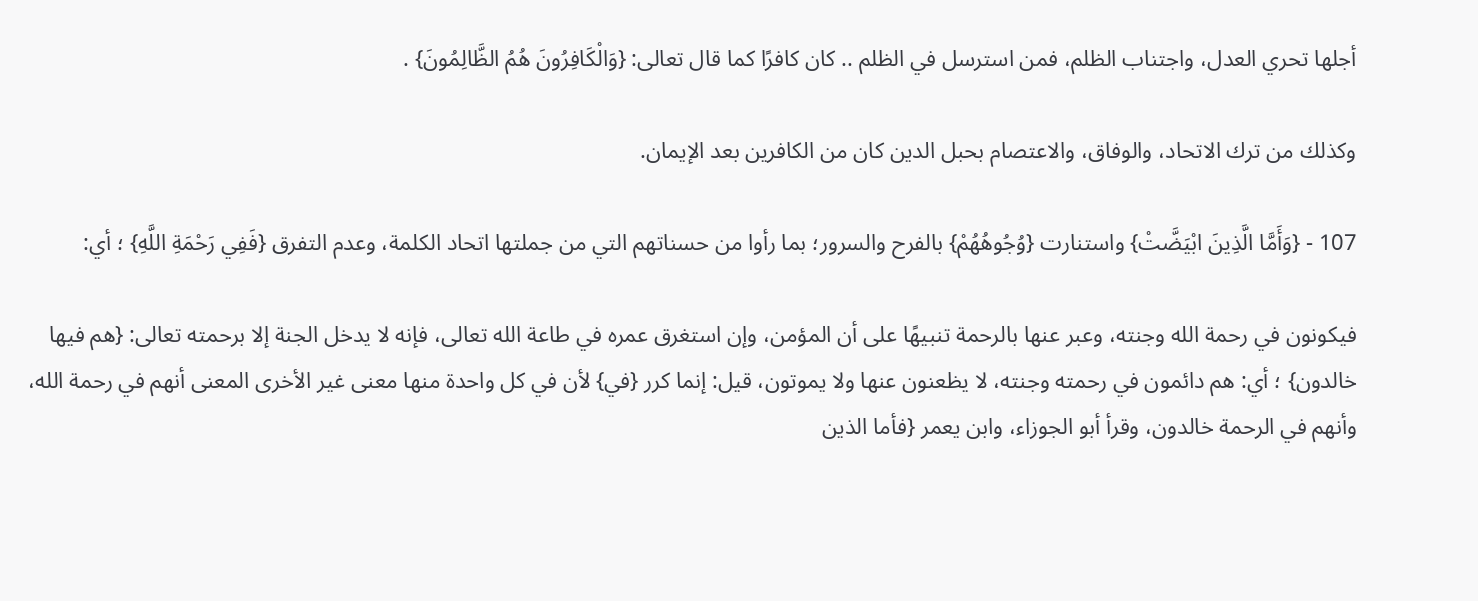أجلها تحري العدل، واجتناب الظلم، فمن استرسل في الظلم .. كان كافرًا كما قال تعالى: {وَالْكَافِرُونَ هُمُ الظَّالِمُونَ} .

وكذلك من ترك الاتحاد، والوفاق، والاعتصام بحبل الدين كان من الكافرين بعد الإيمان.

107 - {وَأَمَّا الَّذِينَ ابْيَضَّتْ} واستنارت {وُجُوهُهُمْ} بالفرح والسرور؛ بما رأوا من حسناتهم التي من جملتها اتحاد الكلمة، وعدم التفرق {فَفِي رَحْمَةِ اللَّهِ} ؛ أي:

فيكونون في رحمة الله وجنته، وعبر عنها بالرحمة تنبيهًا على أن المؤمن، وإن استغرق عمره في طاعة الله تعالى، فإنه لا يدخل الجنة إلا برحمته تعالى: {هم فيها خالدون} ؛ أي: هم دائمون في رحمته وجنته، لا يظعنون عنها ولا يموتون، قيل: إنما كرر {في} لأن في كل واحدة منها معنى غير الأخرى المعنى أنهم في رحمة الله، وأنهم في الرحمة خالدون، وقرأ أبو الجوزاء، وابن يعمر {فأما الذين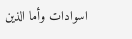اسوادات وأما الذين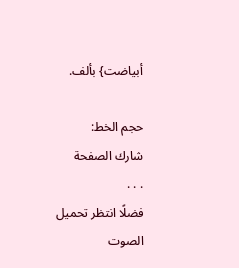أبياضت} بألف.

حجم الخط:
شارك الصفحة
. . .
فضلًا انتظر تحميل الصوت